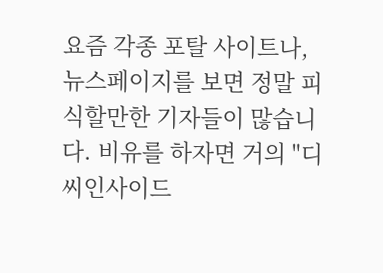요즘 각종 포탈 사이트나, 뉴스페이지를 보면 정말 피식할만한 기자들이 많습니다. 비유를 하자면 거의 "디씨인사이드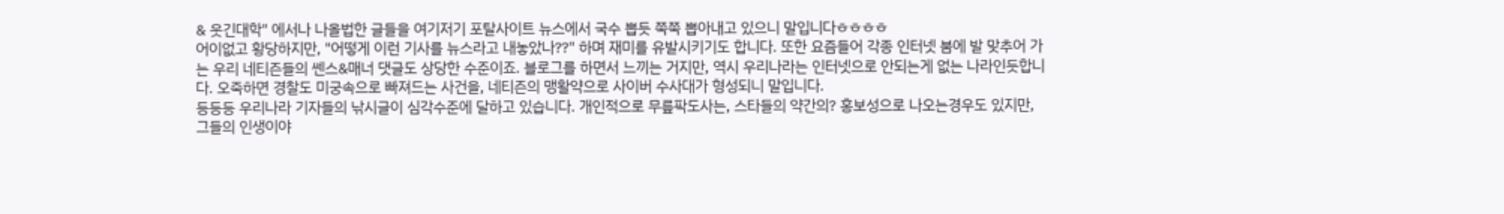& 웃긴대학" 에서나 나올법한 글들을 여기저기 포탈사이트 뉴스에서 국수 뽑듯 쭉쭉 뽑아내고 있으니 말입니다ㅎㅎㅎㅎ
어이없고 황당하지만, "어떻게 이런 기사를 뉴스라고 내놓았나??" 하며 재미를 유발시키기도 합니다. 또한 요즘들어 각종 인터넷 붐에 발 맞추어 가는 우리 네티즌들의 쎈스&매너 댓글도 상당한 수준이죠. 블로그를 하면서 느끼는 거지만, 역시 우리나라는 인터넷으로 안되는게 없는 나라인듯합니다. 오죽하면 경찰도 미궁속으로 빠져드는 사건을, 네티즌의 맹활약으로 사이버 수사대가 형성되니 말입니다.
등등등 우리나라 기자들의 낚시글이 심각수준에 달하고 있습니다. 개인적으로 무릎팍도사는, 스타들의 약간의? 홍보성으로 나오는경우도 있지만, 그들의 인생이야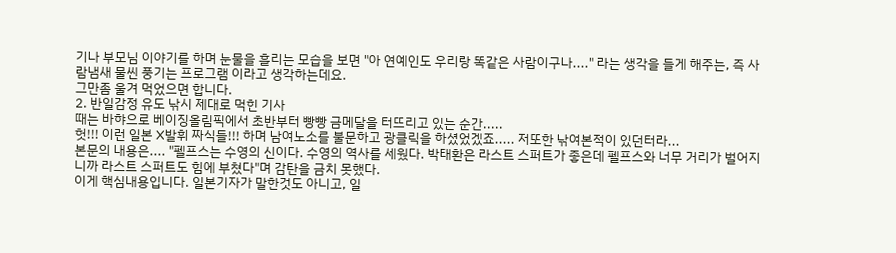기나 부모님 이야기를 하며 눈물을 흘리는 모습을 보면 "아 연예인도 우리랑 똑같은 사람이구나...." 라는 생각을 들게 해주는, 즉 사람냄새 물씬 풍기는 프로그램 이라고 생각하는데요.
그만좀 울겨 먹었으면 합니다.
2. 반일감정 유도 낚시 제대로 먹힌 기사
때는 바햐으로 베이징올림픽에서 초반부터 빵빵 금메달을 터뜨리고 있는 순간.....
헛!!! 이런 일본 X발휘 짜식들!!! 하며 남여노소를 불문하고 광클릭을 하셨었겠죠..... 저또한 낚여본적이 있던터라...
본문의 내용은.... "펠프스는 수영의 신이다. 수영의 역사를 세웠다. 박태환은 라스트 스퍼트가 좋은데 펠프스와 너무 거리가 벌어지니까 라스트 스퍼트도 힘에 부쳤다"며 감탄을 금치 못했다.
이게 핵심내용입니다. 일본기자가 말한것도 아니고, 일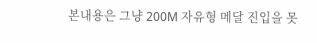본내용은 그냥 200M 자유형 메달 진입을 못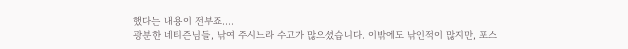했다는 내용이 전부죠....
광분한 네티즌님들, 낚여 주시느라 수고가 많으셨습니다. 이밖에도 낚인적이 많지만, 포스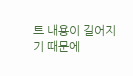트 내용이 길어지기 때문에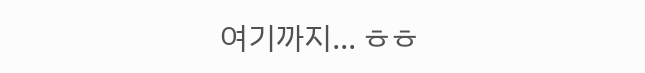여기까지... ㅎㅎ